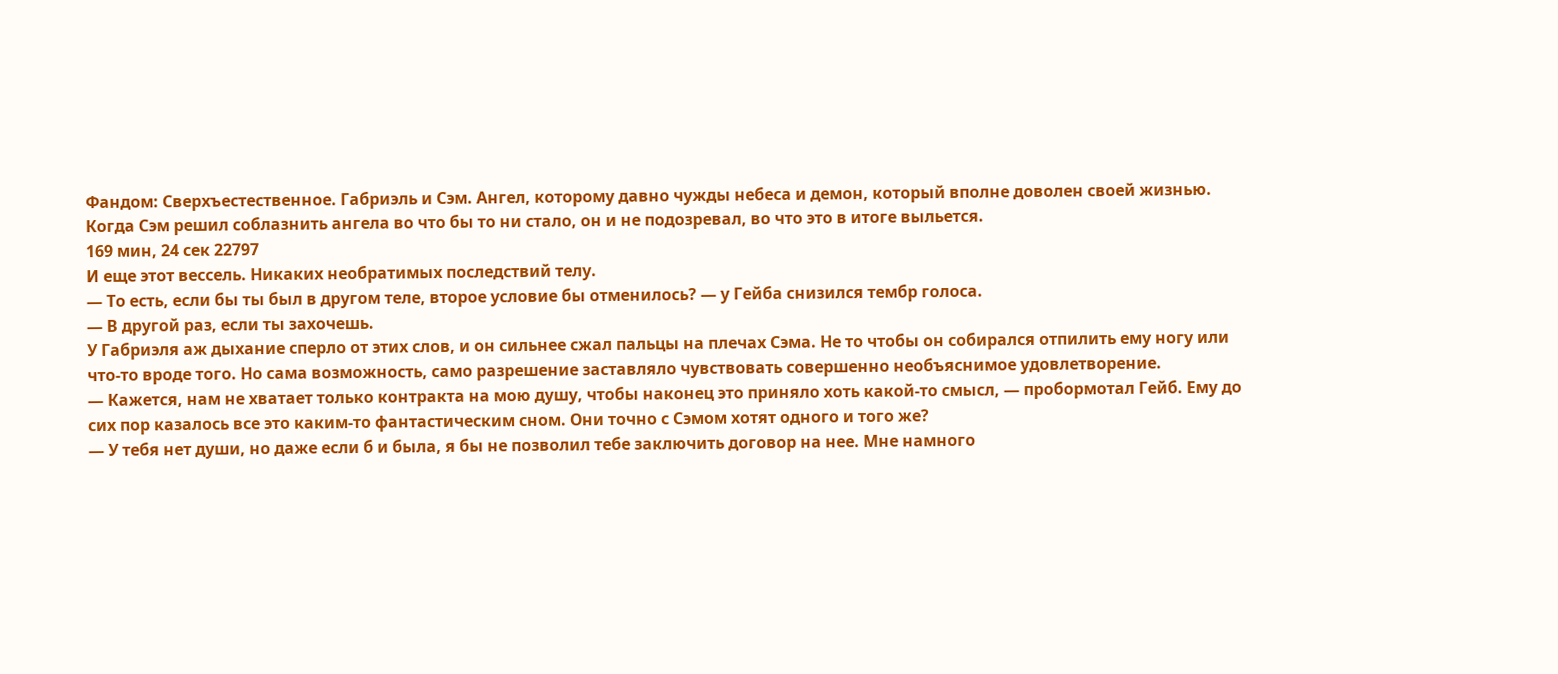Фандом: Сверхъестественное. Габриэль и Сэм. Ангел, которому давно чужды небеса и демон, который вполне доволен своей жизнью. Когда Сэм решил соблазнить ангела во что бы то ни стало, он и не подозревал, во что это в итоге выльется.
169 мин, 24 сек 22797
И еще этот вессель. Никаких необратимых последствий телу.
— То есть, если бы ты был в другом теле, второе условие бы отменилось? — у Гейба снизился тембр голоса.
— В другой раз, если ты захочешь.
У Габриэля аж дыхание сперло от этих слов, и он сильнее сжал пальцы на плечах Сэма. Не то чтобы он собирался отпилить ему ногу или что-то вроде того. Но сама возможность, само разрешение заставляло чувствовать совершенно необъяснимое удовлетворение.
— Кажется, нам не хватает только контракта на мою душу, чтобы наконец это приняло хоть какой-то смысл, — пробормотал Гейб. Ему до сих пор казалось все это каким-то фантастическим сном. Они точно с Сэмом хотят одного и того же?
— У тебя нет души, но даже если б и была, я бы не позволил тебе заключить договор на нее. Мне намного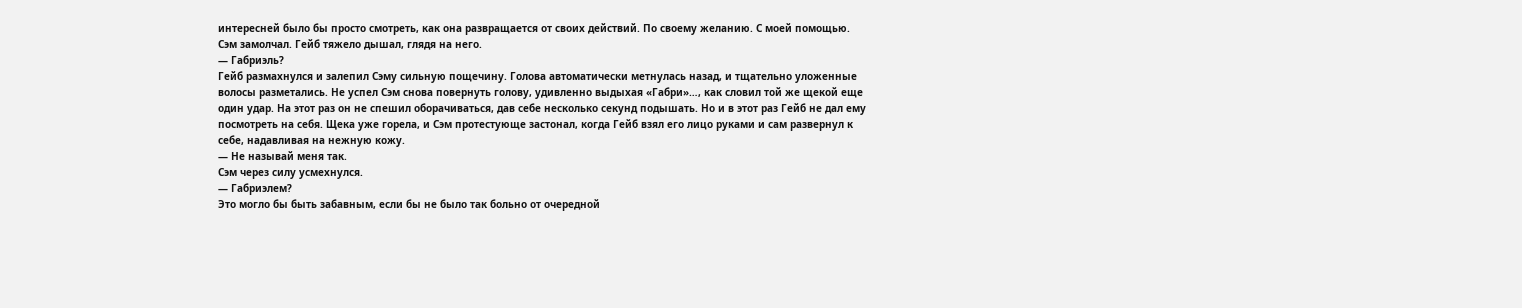интересней было бы просто смотреть, как она развращается от своих действий. По своему желанию. С моей помощью.
Сэм замолчал. Гейб тяжело дышал, глядя на него.
— Габриэль?
Гейб размахнулся и залепил Сэму сильную пощечину. Голова автоматически метнулась назад, и тщательно уложенные волосы разметались. Не успел Сэм снова повернуть голову, удивленно выдыхая «Габри»…, как словил той же щекой еще один удар. На этот раз он не спешил оборачиваться, дав себе несколько секунд подышать. Но и в этот раз Гейб не дал ему посмотреть на себя. Щека уже горела, и Сэм протестующе застонал, когда Гейб взял его лицо руками и сам развернул к себе, надавливая на нежную кожу.
— Не называй меня так.
Сэм через силу усмехнулся.
— Габриэлем?
Это могло бы быть забавным, если бы не было так больно от очередной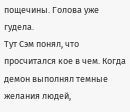пощечины. Голова уже гудела.
Тут Сэм понял, что просчитался кое в чем. Когда демон выполнял темные желания людей,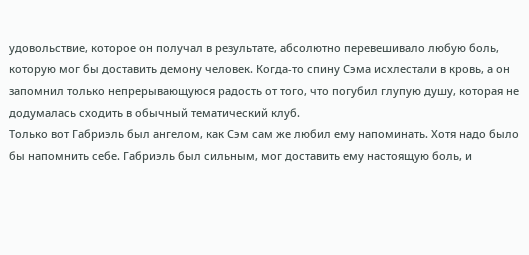удовольствие, которое он получал в результате, абсолютно перевешивало любую боль, которую мог бы доставить демону человек. Когда-то спину Сэма исхлестали в кровь, а он запомнил только непрерывающуюся радость от того, что погубил глупую душу, которая не додумалась сходить в обычный тематический клуб.
Только вот Габриэль был ангелом, как Сэм сам же любил ему напоминать. Хотя надо было бы напомнить себе. Габриэль был сильным, мог доставить ему настоящую боль, и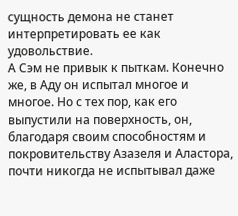сущность демона не станет интерпретировать ее как удовольствие.
А Сэм не привык к пыткам. Конечно же, в Аду он испытал многое и многое. Но с тех пор, как его выпустили на поверхность, он, благодаря своим способностям и покровительству Азазеля и Аластора, почти никогда не испытывал даже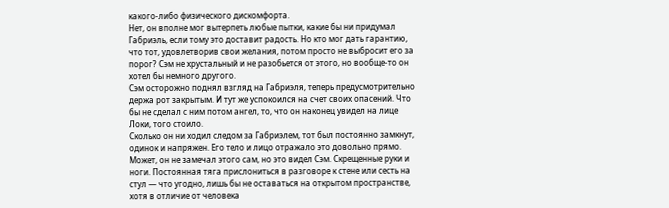какого-либо физического дискомфорта.
Нет, он вполне мог вытерпеть любые пытки, какие бы ни придумал Габриэль, если тому это доставит радость. Но кто мог дать гарантию, что тот, удовлетворив свои желания, потом просто не выбросит его за порог? Сэм не хрустальный и не разобьется от этого, но вообще-то он хотел бы немного другого.
Сэм осторожно поднял взгляд на Габриэля, теперь предусмотрительно держа рот закрытым. И тут же успокоился на счет своих опасений. Что бы не сделал с ним потом ангел, то, что он наконец увидел на лице Локи, того стоило.
Сколько он ни ходил следом за Габриэлем, тот был постоянно замкнут, одинок и напряжен. Его тело и лицо отражало это довольно прямо. Может, он не замечал этого сам, но это видел Сэм. Скрещенные руки и ноги. Постоянная тяга прислониться в разговоре к стене или сесть на стул — что угодно, лишь бы не оставаться на открытом пространстве, хотя в отличие от человека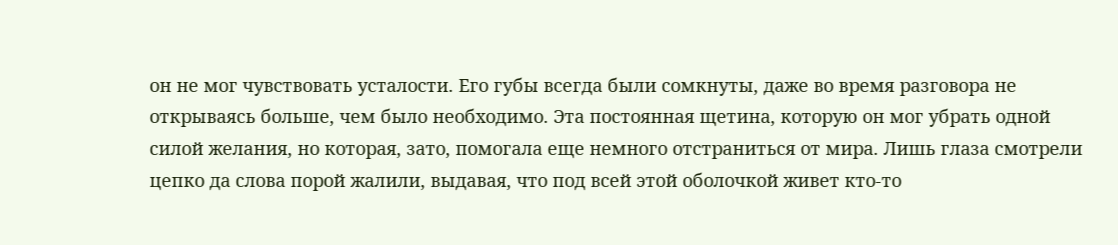он не мог чувствовать усталости. Его губы всегда были сомкнуты, даже во время разговора не открываясь больше, чем было необходимо. Эта постоянная щетина, которую он мог убрать одной силой желания, но которая, зато, помогала еще немного отстраниться от мира. Лишь глаза смотрели цепко да слова порой жалили, выдавая, что под всей этой оболочкой живет кто-то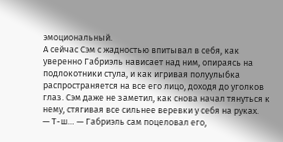эмоциональный.
А сейчас Сэм с жадностью впитывал в себя, как уверенно Габриэль нависает над ним, опираясь на подлокотники стула, и как игривая полуулыбка распространяется на все его лицо, доходя до уголков глаз. Сэм даже не заметил, как снова начал тянуться к нему, стягивая все сильнее веревки у себя на руках.
— Т-ш… — Габриэль сам поцеловал его,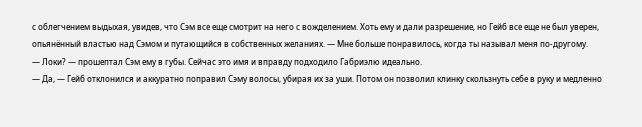с облегчением выдыхая, увидев, что Сэм все еще смотрит на него с вожделением. Хоть ему и дали разрешение, но Гейб все еще не был уверен, опьянённый властью над Сэмом и путающийся в собственных желаниях. — Мне больше понравилось, когда ты называл меня по-другому.
— Локи? — прошептал Сэм ему в губы. Сейчас это имя и вправду подходило Габриэлю идеально.
— Да, — Гейб отклонился и аккуратно поправил Сэму волосы, убирая их за уши. Потом он позволил клинку скользнуть себе в руку и медленно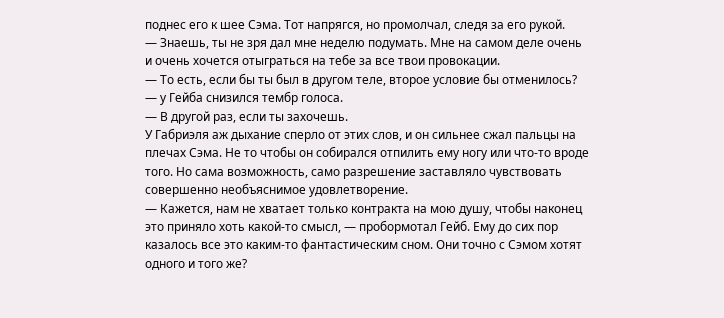поднес его к шее Сэма. Тот напрягся, но промолчал, следя за его рукой.
— Знаешь, ты не зря дал мне неделю подумать. Мне на самом деле очень и очень хочется отыграться на тебе за все твои провокации.
— То есть, если бы ты был в другом теле, второе условие бы отменилось? — у Гейба снизился тембр голоса.
— В другой раз, если ты захочешь.
У Габриэля аж дыхание сперло от этих слов, и он сильнее сжал пальцы на плечах Сэма. Не то чтобы он собирался отпилить ему ногу или что-то вроде того. Но сама возможность, само разрешение заставляло чувствовать совершенно необъяснимое удовлетворение.
— Кажется, нам не хватает только контракта на мою душу, чтобы наконец это приняло хоть какой-то смысл, — пробормотал Гейб. Ему до сих пор казалось все это каким-то фантастическим сном. Они точно с Сэмом хотят одного и того же?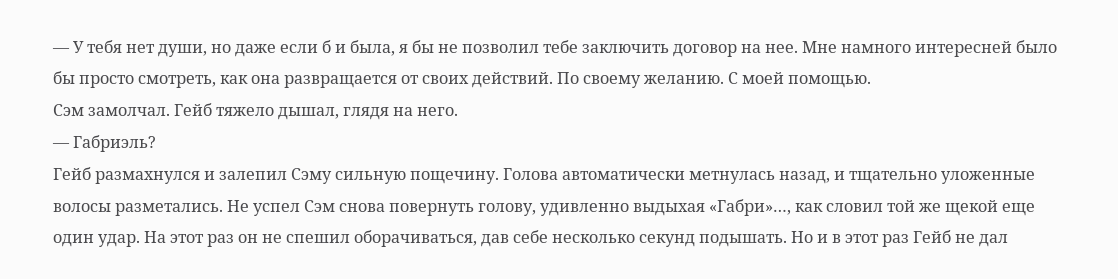— У тебя нет души, но даже если б и была, я бы не позволил тебе заключить договор на нее. Мне намного интересней было бы просто смотреть, как она развращается от своих действий. По своему желанию. С моей помощью.
Сэм замолчал. Гейб тяжело дышал, глядя на него.
— Габриэль?
Гейб размахнулся и залепил Сэму сильную пощечину. Голова автоматически метнулась назад, и тщательно уложенные волосы разметались. Не успел Сэм снова повернуть голову, удивленно выдыхая «Габри»…, как словил той же щекой еще один удар. На этот раз он не спешил оборачиваться, дав себе несколько секунд подышать. Но и в этот раз Гейб не дал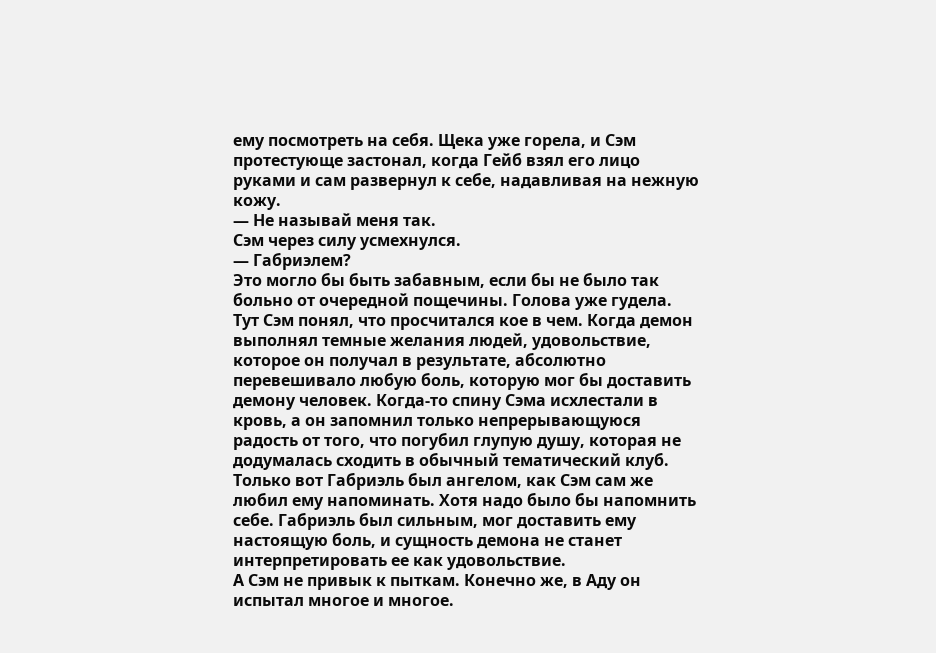ему посмотреть на себя. Щека уже горела, и Сэм протестующе застонал, когда Гейб взял его лицо руками и сам развернул к себе, надавливая на нежную кожу.
— Не называй меня так.
Сэм через силу усмехнулся.
— Габриэлем?
Это могло бы быть забавным, если бы не было так больно от очередной пощечины. Голова уже гудела.
Тут Сэм понял, что просчитался кое в чем. Когда демон выполнял темные желания людей, удовольствие, которое он получал в результате, абсолютно перевешивало любую боль, которую мог бы доставить демону человек. Когда-то спину Сэма исхлестали в кровь, а он запомнил только непрерывающуюся радость от того, что погубил глупую душу, которая не додумалась сходить в обычный тематический клуб.
Только вот Габриэль был ангелом, как Сэм сам же любил ему напоминать. Хотя надо было бы напомнить себе. Габриэль был сильным, мог доставить ему настоящую боль, и сущность демона не станет интерпретировать ее как удовольствие.
А Сэм не привык к пыткам. Конечно же, в Аду он испытал многое и многое.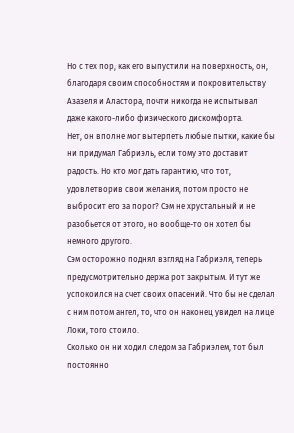Но с тех пор, как его выпустили на поверхность, он, благодаря своим способностям и покровительству Азазеля и Аластора, почти никогда не испытывал даже какого-либо физического дискомфорта.
Нет, он вполне мог вытерпеть любые пытки, какие бы ни придумал Габриэль, если тому это доставит радость. Но кто мог дать гарантию, что тот, удовлетворив свои желания, потом просто не выбросит его за порог? Сэм не хрустальный и не разобьется от этого, но вообще-то он хотел бы немного другого.
Сэм осторожно поднял взгляд на Габриэля, теперь предусмотрительно держа рот закрытым. И тут же успокоился на счет своих опасений. Что бы не сделал с ним потом ангел, то, что он наконец увидел на лице Локи, того стоило.
Сколько он ни ходил следом за Габриэлем, тот был постоянно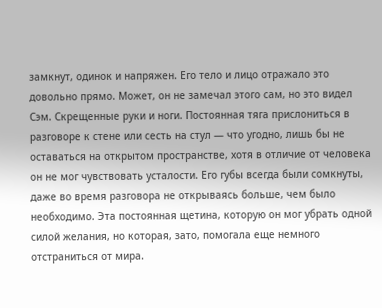замкнут, одинок и напряжен. Его тело и лицо отражало это довольно прямо. Может, он не замечал этого сам, но это видел Сэм. Скрещенные руки и ноги. Постоянная тяга прислониться в разговоре к стене или сесть на стул — что угодно, лишь бы не оставаться на открытом пространстве, хотя в отличие от человека он не мог чувствовать усталости. Его губы всегда были сомкнуты, даже во время разговора не открываясь больше, чем было необходимо. Эта постоянная щетина, которую он мог убрать одной силой желания, но которая, зато, помогала еще немного отстраниться от мира.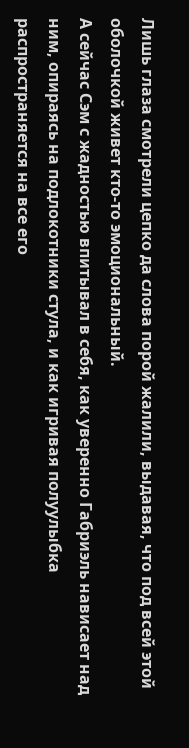Лишь глаза смотрели цепко да слова порой жалили, выдавая, что под всей этой оболочкой живет кто-то эмоциональный.
А сейчас Сэм с жадностью впитывал в себя, как уверенно Габриэль нависает над ним, опираясь на подлокотники стула, и как игривая полуулыбка распространяется на все его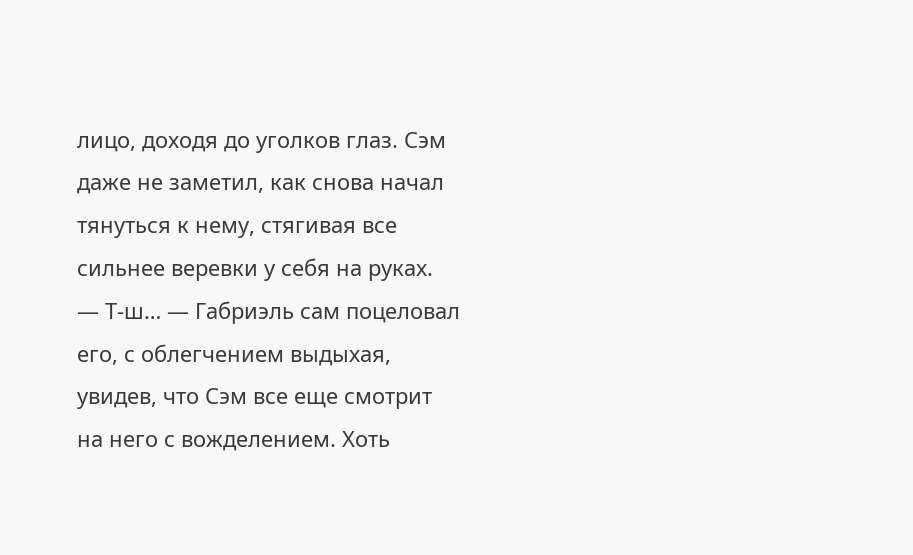лицо, доходя до уголков глаз. Сэм даже не заметил, как снова начал тянуться к нему, стягивая все сильнее веревки у себя на руках.
— Т-ш… — Габриэль сам поцеловал его, с облегчением выдыхая, увидев, что Сэм все еще смотрит на него с вожделением. Хоть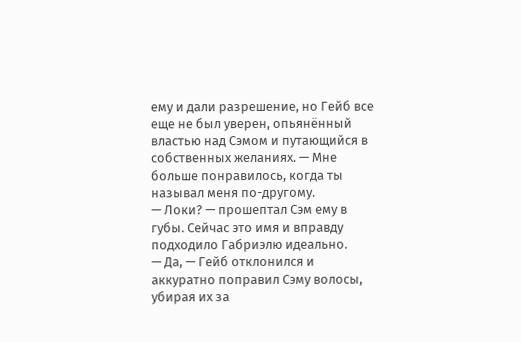ему и дали разрешение, но Гейб все еще не был уверен, опьянённый властью над Сэмом и путающийся в собственных желаниях. — Мне больше понравилось, когда ты называл меня по-другому.
— Локи? — прошептал Сэм ему в губы. Сейчас это имя и вправду подходило Габриэлю идеально.
— Да, — Гейб отклонился и аккуратно поправил Сэму волосы, убирая их за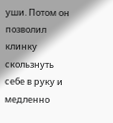уши. Потом он позволил клинку скользнуть себе в руку и медленно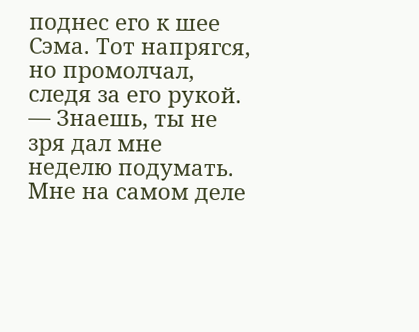поднес его к шее Сэма. Тот напрягся, но промолчал, следя за его рукой.
— Знаешь, ты не зря дал мне неделю подумать. Мне на самом деле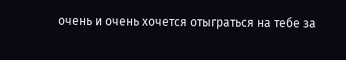очень и очень хочется отыграться на тебе за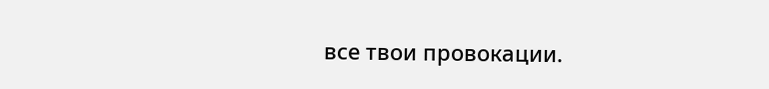все твои провокации.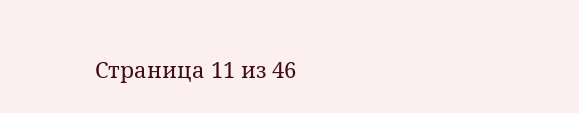Страница 11 из 46